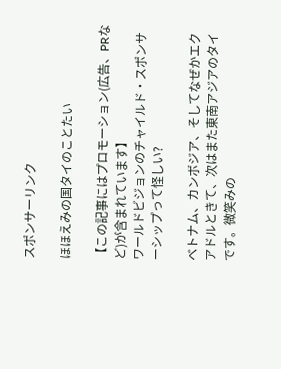スポンサーリンク

ほほえみの国タイのことたい

【この記事にはプロモーション(広告、PRなど)が含まれています】
ワールドビジョンのチャイルド・スポンサーシップって怪しい?

ベトナム、カンボジア、そしてなぜかエクアドルときて、次はまた東南アジアのタイです。微笑みの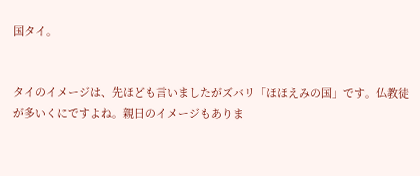国タイ。


タイのイメージは、先ほども言いましたがズバリ「ほほえみの国」です。仏教徒が多いくにですよね。親日のイメージもありま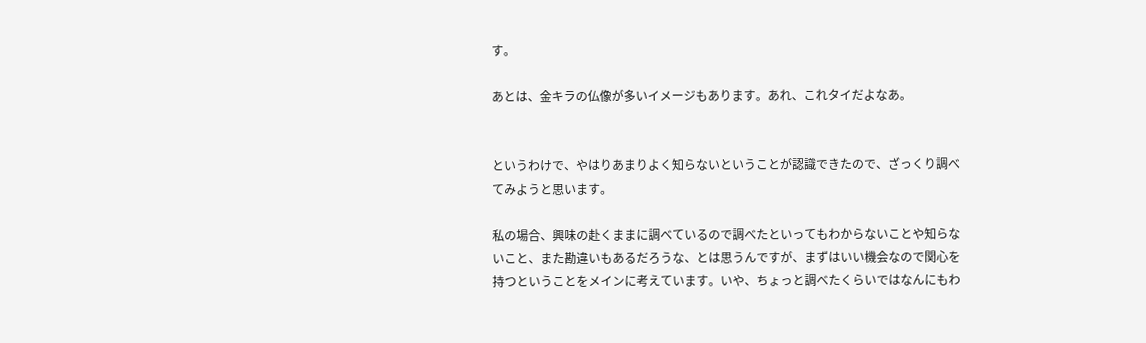す。

あとは、金キラの仏像が多いイメージもあります。あれ、これタイだよなあ。


というわけで、やはりあまりよく知らないということが認識できたので、ざっくり調べてみようと思います。

私の場合、興味の赴くままに調べているので調べたといってもわからないことや知らないこと、また勘違いもあるだろうな、とは思うんですが、まずはいい機会なので関心を持つということをメインに考えています。いや、ちょっと調べたくらいではなんにもわ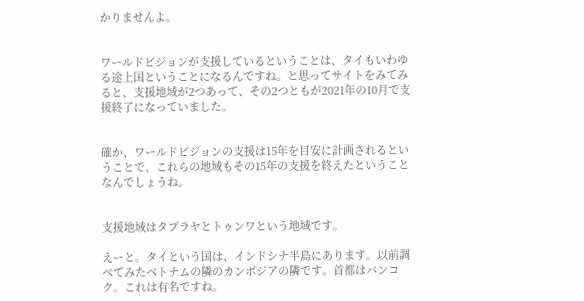かりませんよ。


ワールドビジョンが支援しているということは、タイもいわゆる途上国ということになるんですね。と思ってサイトをみてみると、支援地域が2つあって、その2つともが2021年の10月で支援終了になっていました。


確か、ワールドビジョンの支援は15年を目安に計画されるということで、これらの地域もその15年の支援を終えたということなんでしょうね。


支援地域はタプラヤとトゥンワという地域です。

えーと。タイという国は、インドシナ半島にあります。以前調べてみたベトナムの隣のカンボジアの隣です。首都はバンコク。これは有名ですね。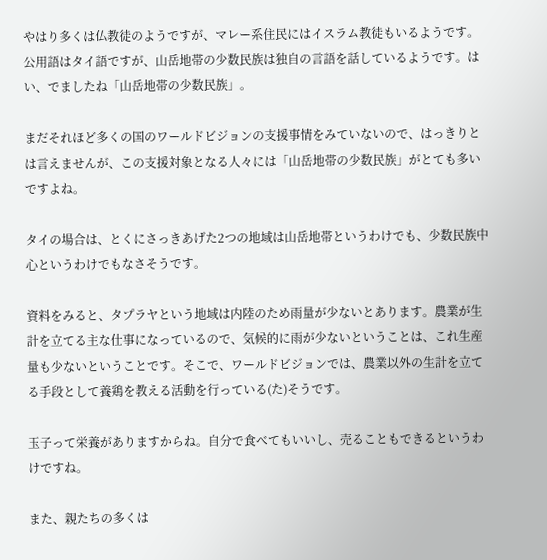やはり多くは仏教徒のようですが、マレー系住民にはイスラム教徒もいるようです。公用語はタイ語ですが、山岳地帯の少数民族は独自の言語を話しているようです。はい、でましたね「山岳地帯の少数民族」。

まだそれほど多くの国のワールドビジョンの支援事情をみていないので、はっきりとは言えませんが、この支援対象となる人々には「山岳地帯の少数民族」がとても多いですよね。

タイの場合は、とくにさっきあげた2つの地域は山岳地帯というわけでも、少数民族中心というわけでもなさそうです。

資料をみると、タプラヤという地域は内陸のため雨量が少ないとあります。農業が生計を立てる主な仕事になっているので、気候的に雨が少ないということは、これ生産量も少ないということです。そこで、ワールドビジョンでは、農業以外の生計を立てる手段として養鶏を教える活動を行っている(た)そうです。

玉子って栄養がありますからね。自分で食べてもいいし、売ることもできるというわけですね。

また、親たちの多くは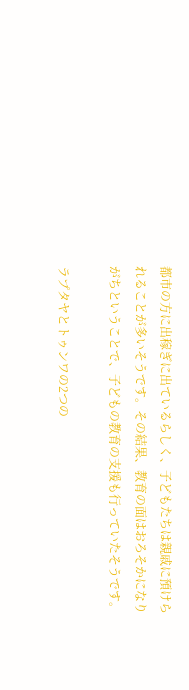都市の方に出稼ぎに出ているらしく、子どもたちは親戚に預けられることが多いそうです。その結果、教育の面はおろそかになりがちということで、子どもの教育の支援も行っていたそうです。

ラプタヤとトゥンワの2つの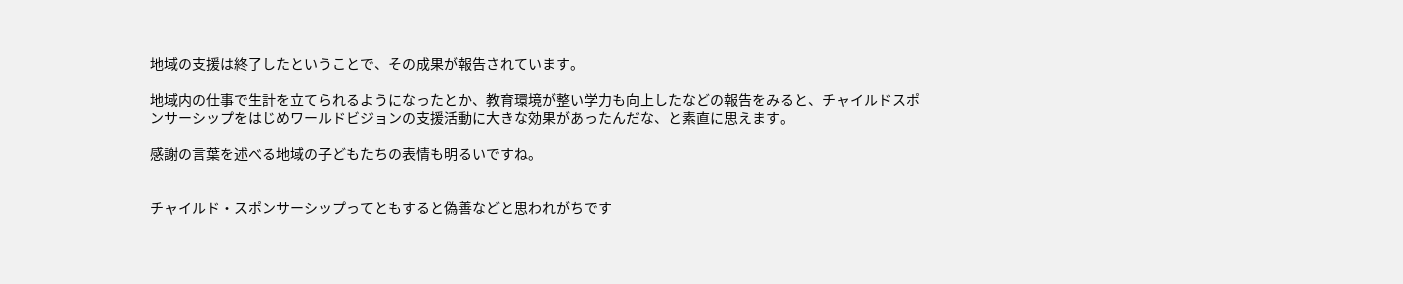地域の支援は終了したということで、その成果が報告されています。

地域内の仕事で生計を立てられるようになったとか、教育環境が整い学力も向上したなどの報告をみると、チャイルドスポンサーシップをはじめワールドビジョンの支援活動に大きな効果があったんだな、と素直に思えます。

感謝の言葉を述べる地域の子どもたちの表情も明るいですね。


チャイルド・スポンサーシップってともすると偽善などと思われがちです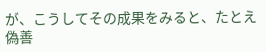が、こうしてその成果をみると、たとえ偽善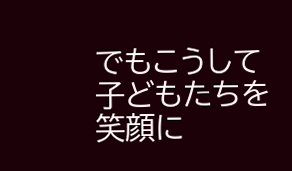でもこうして子どもたちを笑顔に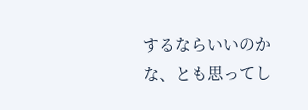するならいいのかな、とも思ってし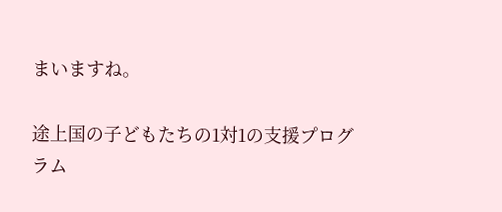まいますね。

途上国の子どもたちの1対1の支援プログラム